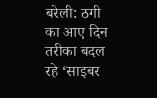बरेली: ठगी का आए दिन तरीका बदल रहे ‘साइबर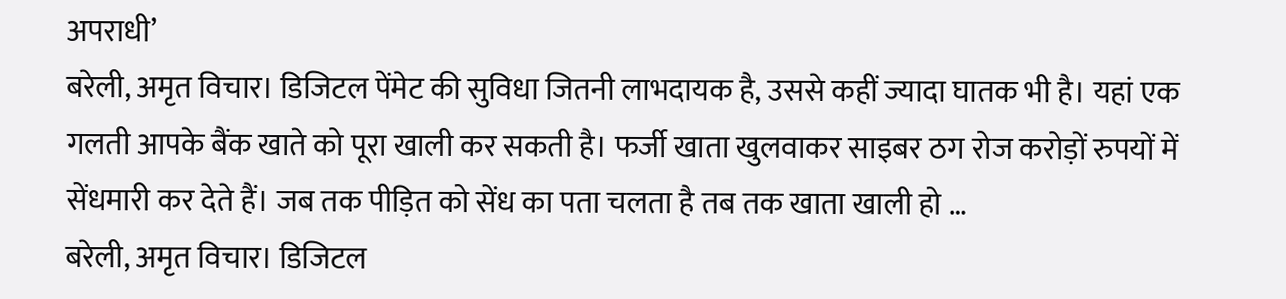अपराधी’
बरेली, अमृत विचार। डिजिटल पेंमेट की सुविधा जितनी लाभदायक है, उससे कहीं ज्यादा घातक भी है। यहां एक गलती आपके बैंक खाते को पूरा खाली कर सकती है। फर्जी खाता खुलवाकर साइबर ठग रोज करोड़ों रुपयों में सेंधमारी कर देते हैं। जब तक पीड़ित को सेंध का पता चलता है तब तक खाता खाली हो …
बरेली, अमृत विचार। डिजिटल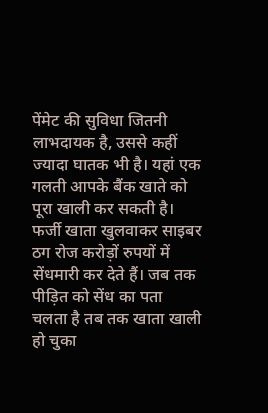पेंमेट की सुविधा जितनी लाभदायक है, उससे कहीं ज्यादा घातक भी है। यहां एक गलती आपके बैंक खाते को पूरा खाली कर सकती है। फर्जी खाता खुलवाकर साइबर ठग रोज करोड़ों रुपयों में सेंधमारी कर देते हैं। जब तक पीड़ित को सेंध का पता चलता है तब तक खाता खाली हो चुका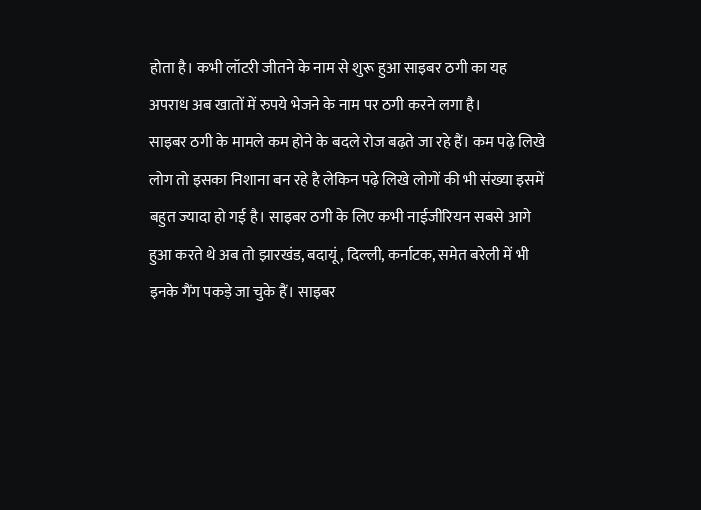होता है। कभी लॉटरी जीतने के नाम से शुरू हुआ साइबर ठगी का यह अपराध अब खातों में रुपये भेजने के नाम पर ठगी करने लगा है।
साइबर ठगी के मामले कम होने के बदले रोज बढ़ते जा रहे हैं। कम पढ़े लिखे लोग तो इसका निशाना बन रहे है लेकिन पढ़े लिखे लोगों की भी संख्या इसमें बहुत ज्यादा हो गई है। साइबर ठगी के लिए कभी नाईजीरियन सबसे आगे हुआ करते थे अब तो झारखंड, बदायूं, दिल्ली, कर्नाटक, समेत बरेली में भी इनके गैंग पकड़े जा चुके हैं। साइबर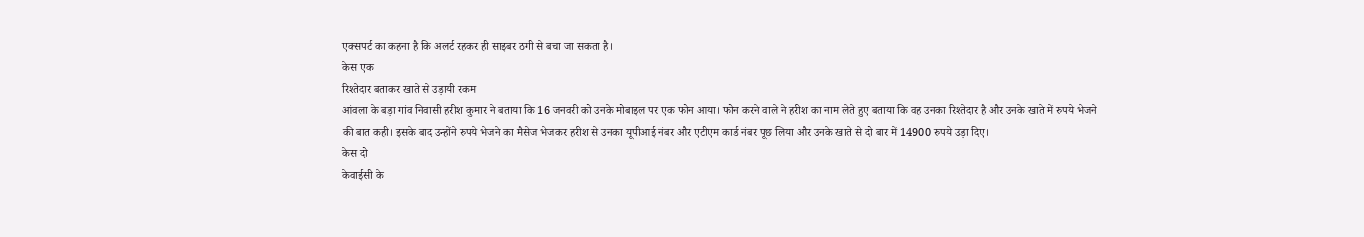एक्सपर्ट का कहना है कि अलर्ट रहकर ही साइबर ठगी से बचा जा सकता है।
केस एक
रिश्तेदार बताकर खाते से उड़ायी रकम
आंवला के बड़ा गांव निवासी हरीश कुमार ने बताया कि 16 जनवरी को उनके मोबाइल पर एक फोन आया। फोन करने वाले ने हरीश का नाम लेते हुए बताया कि वह उनका रिश्तेदार है और उनके खाते में रुपये भेजने की बात कही। इसके बाद उन्होंने रुपये भेजने का मैसेज भेजकर हरीश से उनका यूपीआई नंबर और एटीएम कार्ड नंबर पूछ लिया और उनके खाते से दो बार में 14900 रुपये उड़ा दिए।
केस दो
केवाईसी के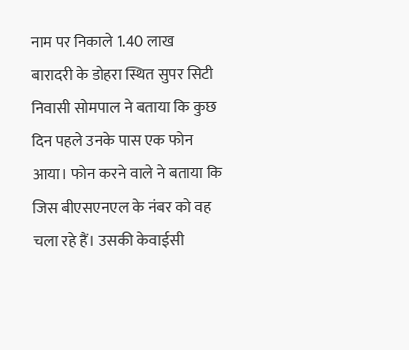नाम पर निकाले 1.40 लाख
बारादरी के डोहरा स्थित सुपर सिटी निवासी सोमपाल ने बताया कि कुछ दिन पहले उनके पास एक फोन आया। फोन करने वाले ने बताया कि जिस बीएसएनएल के नंबर को वह चला रहे हैं। उसकी केवाईसी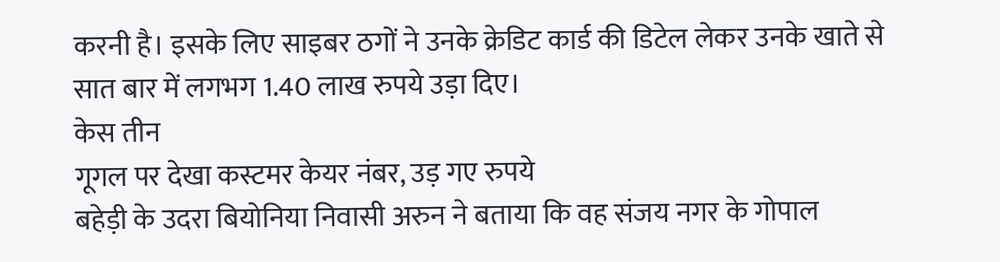करनी है। इसके लिए साइबर ठगों ने उनके क्रेडिट कार्ड की डिटेल लेकर उनके खाते से सात बार में लगभग 1.40 लाख रुपये उड़ा दिए।
केस तीन
गूगल पर देखा कस्टमर केयर नंबर, उड़ गए रुपये
बहेड़ी के उदरा बियोनिया निवासी अरुन ने बताया कि वह संजय नगर के गोपाल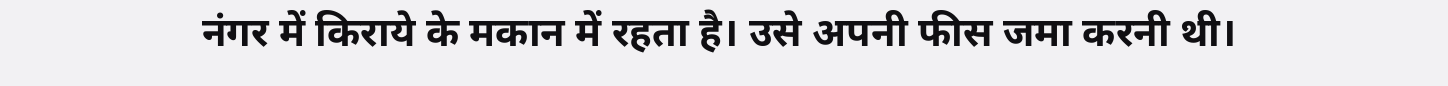नंगर में किराये के मकान में रहता है। उसे अपनी फीस जमा करनी थी।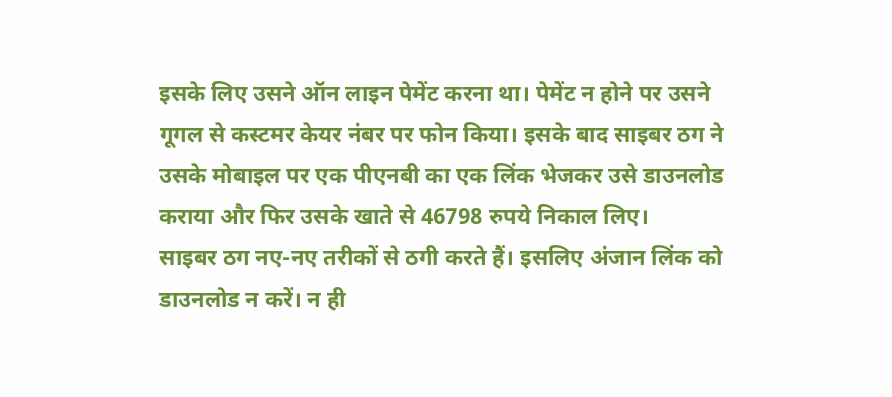इसके लिए उसने ऑन लाइन पेमेंट करना था। पेमेंट न होने पर उसने गूगल से कस्टमर केयर नंबर पर फोन किया। इसके बाद साइबर ठग ने उसके मोबाइल पर एक पीएनबी का एक लिंक भेजकर उसे डाउनलोड कराया और फिर उसके खाते से 46798 रुपये निकाल लिए।
साइबर ठग नए-नए तरीकों से ठगी करते हैं। इसलिए अंजान लिंक को डाउनलोड न करें। न ही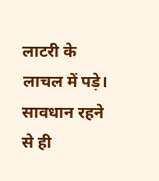लाटरी के लाचल में पड़े। सावधान रहने से ही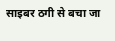साइबर ठगी से बचा जा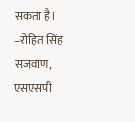सकता है। –रोहित सिंह सजवाण, एसएसपी